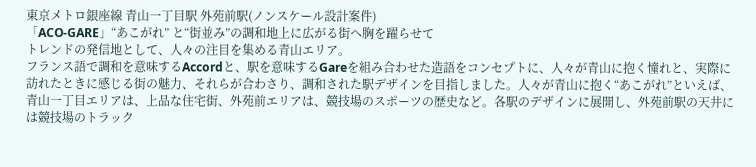東京メトロ銀座線 青山一丁目駅 外苑前駅(ノンスケール設計案件)
「ACO-GARE」“あこがれ” と“街並み”の調和地上に広がる街へ胸を躍らせて
トレンドの発信地として、人々の注目を集める青山エリア。
フランス語で調和を意味するAccordと、駅を意味するGareを組み合わせた造語をコンセプトに、人々が青山に抱く憧れと、実際に訪れたときに感じる街の魅力、それらが合わさり、調和された駅デザインを目指しました。人々が青山に抱く“あこがれ”といえば、青山一丁目エリアは、上品な住宅街、外苑前エリアは、競技場のスポーツの歴史など。各駅のデザインに展開し、外苑前駅の天井には競技場のトラック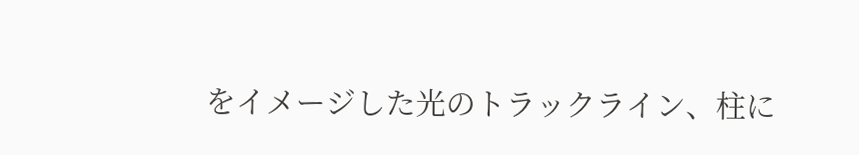をイメージした光のトラックライン、柱に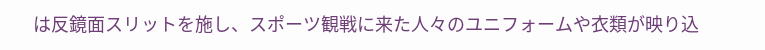は反鏡面スリットを施し、スポーツ観戦に来た人々のユニフォームや衣類が映り込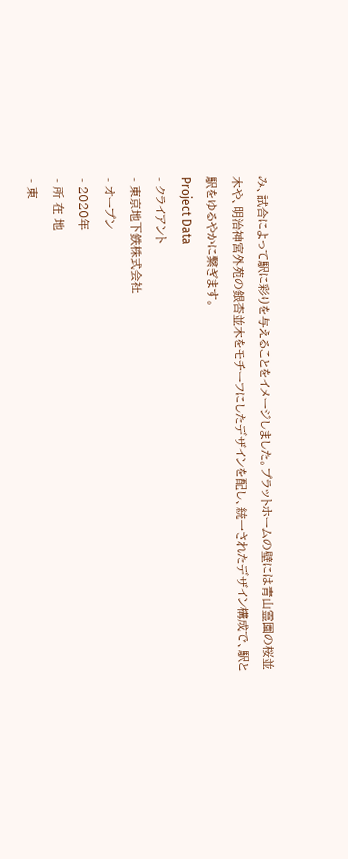み、試合によって駅に彩りを与えることをイメージしました。プラットホームの壁には青山霊園の桜並木や、明治神宮外苑の銀杏並木をモチーフにしたデザインを配し、統一されたデザイン構成で、駅と駅をゆるやかに繋ぎます。
Project Data
- クライアント
- 東京地下鉄株式会社
- オープン
- 2020年
- 所 在 地
- 東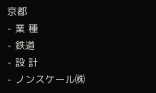京都
- 業 種
- 鉄道
- 設 計
- ノンスケール㈱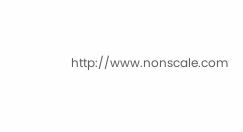http://www.nonscale.com